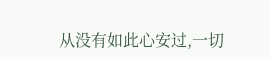从没有如此心安过,一切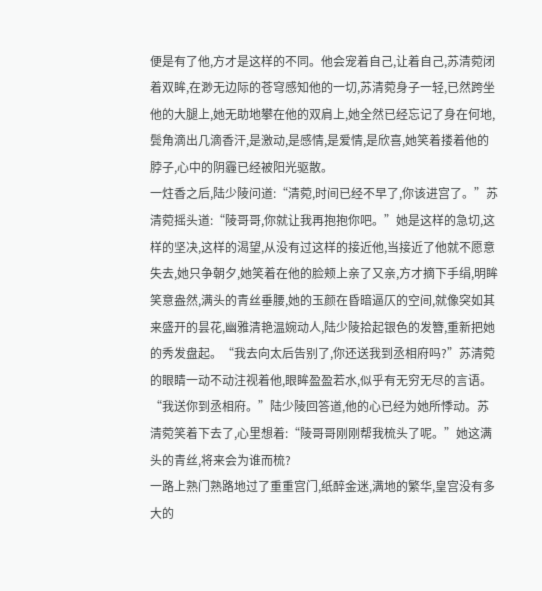便是有了他,方才是这样的不同。他会宠着自己,让着自己,苏清菀闭着双眸,在渺无边际的苍穹感知他的一切,苏清菀身子一轻,已然跨坐他的大腿上,她无助地攀在他的双肩上,她全然已经忘记了身在何地,鬓角滴出几滴香汗,是激动,是感情,是爱情,是欣喜,她笑着搂着他的脖子,心中的阴霾已经被阳光驱散。
一炷香之后,陆少陵问道:“清菀,时间已经不早了,你该进宫了。”苏清菀摇头道:“陵哥哥,你就让我再抱抱你吧。”她是这样的急切,这样的坚决,这样的渴望,从没有过这样的接近他,当接近了他就不愿意失去,她只争朝夕,她笑着在他的脸颊上亲了又亲,方才摘下手绢,明眸笑意盎然,满头的青丝垂腰,她的玉颜在昏暗逼仄的空间,就像突如其来盛开的昙花,幽雅清艳温婉动人,陆少陵拾起银色的发簪,重新把她的秀发盘起。“我去向太后告别了,你还送我到丞相府吗?”苏清菀的眼睛一动不动注视着他,眼眸盈盈若水,似乎有无穷无尽的言语。“我送你到丞相府。”陆少陵回答道,他的心已经为她所悸动。苏清菀笑着下去了,心里想着:“陵哥哥刚刚帮我梳头了呢。”她这满头的青丝,将来会为谁而梳?
一路上熟门熟路地过了重重宫门,纸醉金迷,满地的繁华,皇宫没有多大的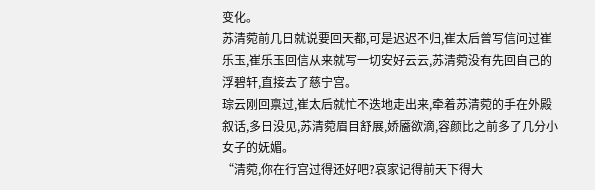变化。
苏清菀前几日就说要回天都,可是迟迟不归,崔太后曾写信问过崔乐玉,崔乐玉回信从来就写一切安好云云,苏清菀没有先回自己的浮碧轩,直接去了慈宁宫。
琮云刚回禀过,崔太后就忙不迭地走出来,牵着苏清菀的手在外殿叙话,多日没见,苏清菀眉目舒展,娇靥欲滴,容颜比之前多了几分小女子的妩媚。
“清菀,你在行宫过得还好吧?哀家记得前天下得大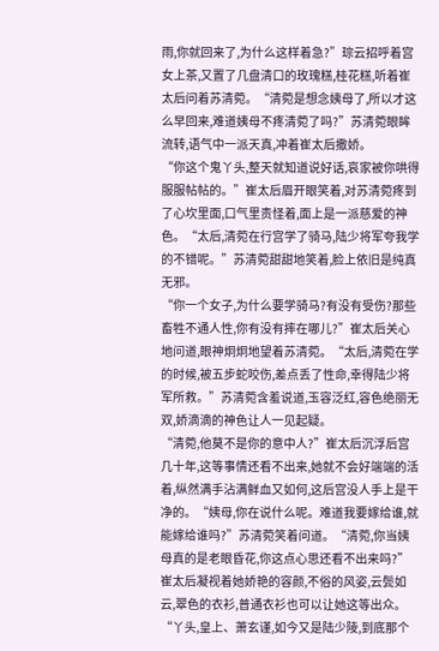雨,你就回来了,为什么这样着急?”琮云招呼着宫女上茶,又置了几盘清口的玫瑰糕,桂花糕,听着崔太后问着苏清菀。“清菀是想念姨母了,所以才这么早回来,难道姨母不疼清菀了吗?”苏清菀眼眸流转,语气中一派天真,冲着崔太后撒娇。
“你这个鬼丫头,整天就知道说好话,哀家被你哄得服服帖帖的。”崔太后眉开眼笑着,对苏清菀疼到了心坎里面,口气里责怪着,面上是一派慈爱的神色。“太后,清菀在行宫学了骑马,陆少将军夸我学的不错呢。”苏清菀甜甜地笑着,脸上依旧是纯真无邪。
“你一个女子,为什么要学骑马?有没有受伤?那些畜牲不通人性,你有没有摔在哪儿?”崔太后关心地问道,眼神炯炯地望着苏清菀。“太后,清菀在学的时候,被五步蛇咬伤,差点丢了性命,幸得陆少将军所救。”苏清菀含羞说道,玉容泛红,容色绝丽无双,娇滴滴的神色让人一见起疑。
“清菀,他莫不是你的意中人?”崔太后沉浮后宫几十年,这等事情还看不出来,她就不会好端端的活着,纵然满手沾满鲜血又如何,这后宫没人手上是干净的。“姨母,你在说什么呢。难道我要嫁给谁,就能嫁给谁吗?”苏清菀笑着问道。“清菀,你当姨母真的是老眼昏花,你这点心思还看不出来吗?”崔太后凝视着她娇艳的容颜,不俗的风姿,云鬓如云,翠色的衣衫,普通衣衫也可以让她这等出众。
“丫头,皇上、萧玄谨,如今又是陆少陵,到底那个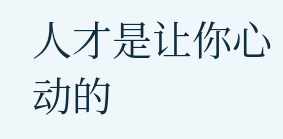人才是让你心动的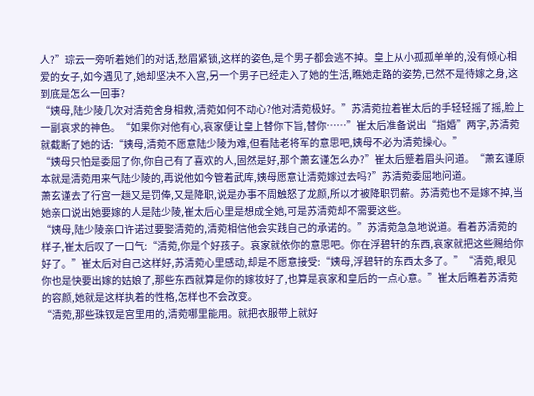人?”琮云一旁听着她们的对话,愁眉紧锁,这样的姿色,是个男子都会逃不掉。皇上从小孤孤单单的,没有倾心相爱的女子,如今遇见了,她却坚决不入宫,另一个男子已经走入了她的生活,瞧她走路的姿势,已然不是待嫁之身,这到底是怎么一回事?
“姨母,陆少陵几次对清菀舍身相救,清菀如何不动心?他对清菀极好。”苏清菀拉着崔太后的手轻轻摇了摇,脸上一副哀求的神色。“如果你对他有心,哀家便让皇上替你下旨,替你……”崔太后准备说出“指婚”两字,苏清菀就截断了她的话:“姨母,清菀不愿意陆少陵为难,但看陆老将军的意思吧,姨母不必为清菀操心。”
“姨母只怕是委屈了你,你自己有了喜欢的人,固然是好,那个萧玄谨怎么办?”崔太后蹙着眉头问道。“萧玄谨原本就是清菀用来气陆少陵的,再说他如今管着武库,姨母愿意让清菀嫁过去吗?”苏清菀委屈地问道。
萧玄谨去了行宫一趟又是罚俸,又是降职,说是办事不周触怒了龙颜,所以才被降职罚薪。苏清菀也不是嫁不掉,当她亲口说出她要嫁的人是陆少陵,崔太后心里是想成全她,可是苏清菀却不需要这些。
“姨母,陆少陵亲口许诺过要娶清菀的,清菀相信他会实践自己的承诺的。”苏清菀急急地说道。看着苏清菀的样子,崔太后叹了一口气:“清菀,你是个好孩子。哀家就依你的意思吧。你在浮碧轩的东西,哀家就把这些赐给你好了。”崔太后对自己这样好,苏清菀心里感动,却是不愿意接受:“姨母,浮碧轩的东西太多了。”“清菀,眼见你也是快要出嫁的姑娘了,那些东西就算是你的嫁妆好了,也算是哀家和皇后的一点心意。”崔太后瞧着苏清菀的容颜,她就是这样执着的性格,怎样也不会改变。
“清菀,那些珠钗是宫里用的,清菀哪里能用。就把衣服带上就好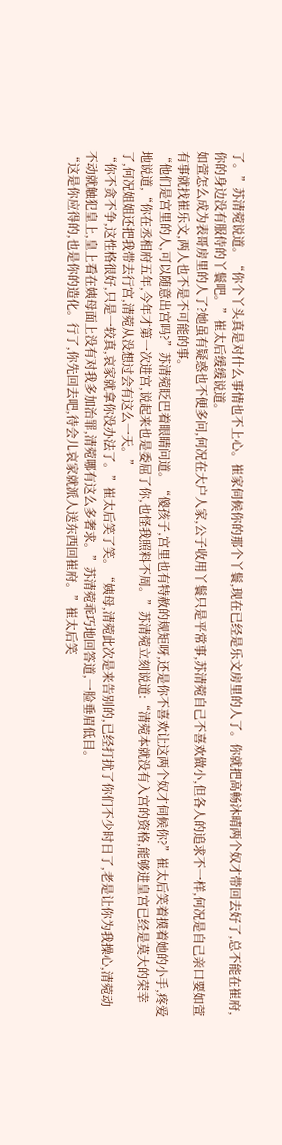了。”苏清菀说道。“你个丫头真是对什么事情也不上心。崔家伺候你的那个丫鬟,现在已经是乐文房里的人了。你就把高畅沐晴两个奴才带回去好了,总不能在崔府,你的身边没有服侍的丫鬟吧。”崔太后缓缓说道。
如萱怎么成为表哥房里的人了?她虽有疑惑也不便多问,何况在大户人家,公子收用丫鬟只是平常事,苏清菀自己不喜欢做小,但各人的追求不一样,何况是自己亲口要如萱有事就找崔乐文,两人也不是不可能的事。
“他们是宫里的人,可以随意出宫吗?”苏清菀眨巴着眼睛问道。“傻孩子,宫里也有特赦的规矩呀,还是你不喜欢让这两个奴才伺候你?”崔太后笑着摸着她的小手,疼爱地说道,“你在丞相府五年,今年才第一次进宫,说起来也是委屈了你,也怪我照料不周。”苏清菀立刻说道:“清菀本就没有入宫的资格,能够进皇宫已经是莫大的荣幸了,何况姐姐还把我带去行宫,清菀从没想过会有这么一天。”
“你不贪不争,这性格很好,只是一较真,哀家就拿你没办法了。”崔太后笑了笑。“姨母,清菀此次是来告别的,已经打扰了你们不少时日了,老是让你为我操心,清菀动不动就触犯皇上,皇上看在姨母面上没有对我多加治罪,清菀哪有这么多奢求。”苏清菀乖巧地回答道,一脸垂眉低目。
“这是你应得的,也是你的造化。行了,你先回去吧,待会儿哀家就派人送东西回崔府。”崔太后笑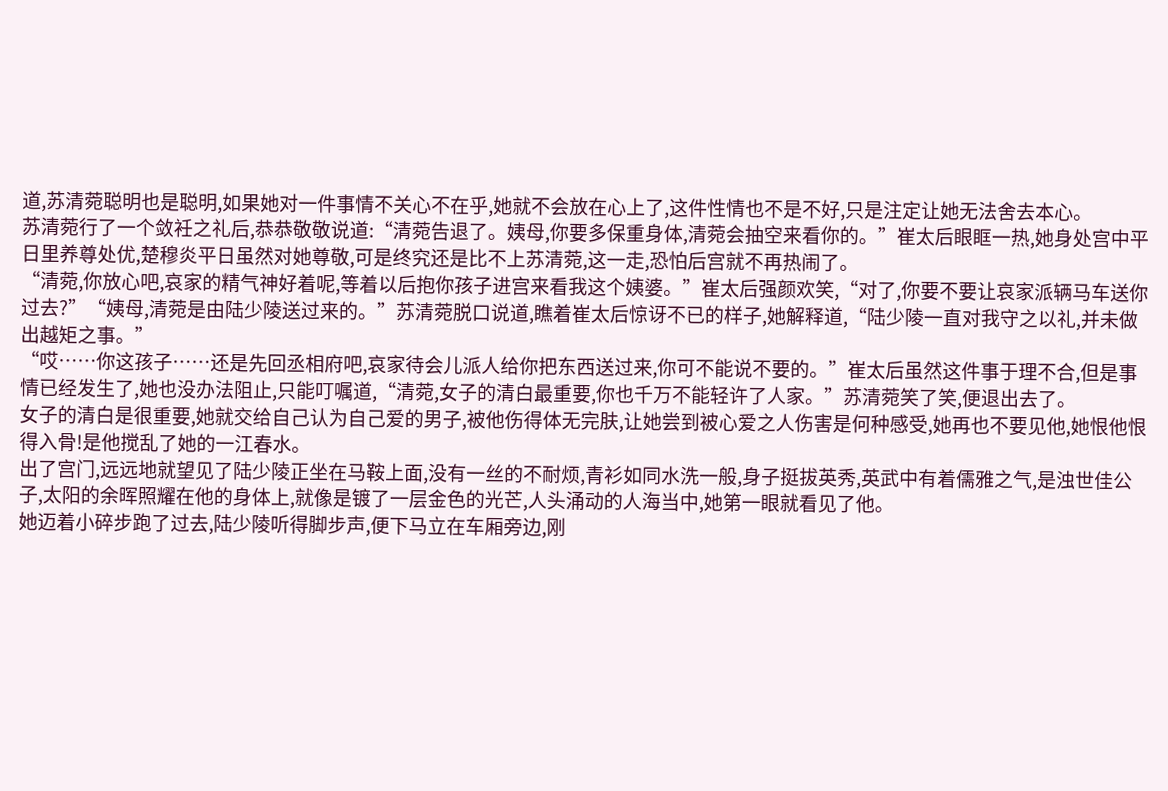道,苏清菀聪明也是聪明,如果她对一件事情不关心不在乎,她就不会放在心上了,这件性情也不是不好,只是注定让她无法舍去本心。
苏清菀行了一个敛衽之礼后,恭恭敬敬说道:“清菀告退了。姨母,你要多保重身体,清菀会抽空来看你的。”崔太后眼眶一热,她身处宫中平日里养尊处优,楚穆炎平日虽然对她尊敬,可是终究还是比不上苏清菀,这一走,恐怕后宫就不再热闹了。
“清菀,你放心吧,哀家的精气神好着呢,等着以后抱你孩子进宫来看我这个姨婆。”崔太后强颜欢笑,“对了,你要不要让哀家派辆马车送你过去?”“姨母,清菀是由陆少陵送过来的。”苏清菀脱口说道,瞧着崔太后惊讶不已的样子,她解释道,“陆少陵一直对我守之以礼,并未做出越矩之事。”
“哎……你这孩子……还是先回丞相府吧,哀家待会儿派人给你把东西送过来,你可不能说不要的。”崔太后虽然这件事于理不合,但是事情已经发生了,她也没办法阻止,只能叮嘱道,“清菀,女子的清白最重要,你也千万不能轻许了人家。”苏清菀笑了笑,便退出去了。
女子的清白是很重要,她就交给自己认为自己爱的男子,被他伤得体无完肤,让她尝到被心爱之人伤害是何种感受,她再也不要见他,她恨他恨得入骨!是他搅乱了她的一江春水。
出了宫门,远远地就望见了陆少陵正坐在马鞍上面,没有一丝的不耐烦,青衫如同水洗一般,身子挺拔英秀,英武中有着儒雅之气,是浊世佳公子,太阳的余晖照耀在他的身体上,就像是镀了一层金色的光芒,人头涌动的人海当中,她第一眼就看见了他。
她迈着小碎步跑了过去,陆少陵听得脚步声,便下马立在车厢旁边,刚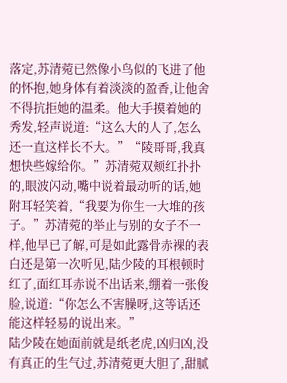落定,苏清菀已然像小鸟似的飞进了他的怀抱,她身体有着淡淡的盈香,让他舍不得抗拒她的温柔。他大手摸着她的秀发,轻声说道:“这么大的人了,怎么还一直这样长不大。”“陵哥哥,我真想快些嫁给你。”苏清菀双颊红扑扑的,眼波闪动,嘴中说着最动听的话,她附耳轻笑着,“我要为你生一大堆的孩子。”苏清菀的举止与别的女子不一样,他早已了解,可是如此露骨赤裸的表白还是第一次听见,陆少陵的耳根顿时红了,面红耳赤说不出话来,绷着一张俊脸,说道:“你怎么不害臊呀,这等话还能这样轻易的说出来。”
陆少陵在她面前就是纸老虎,凶归凶,没有真正的生气过,苏清菀更大胆了,甜腻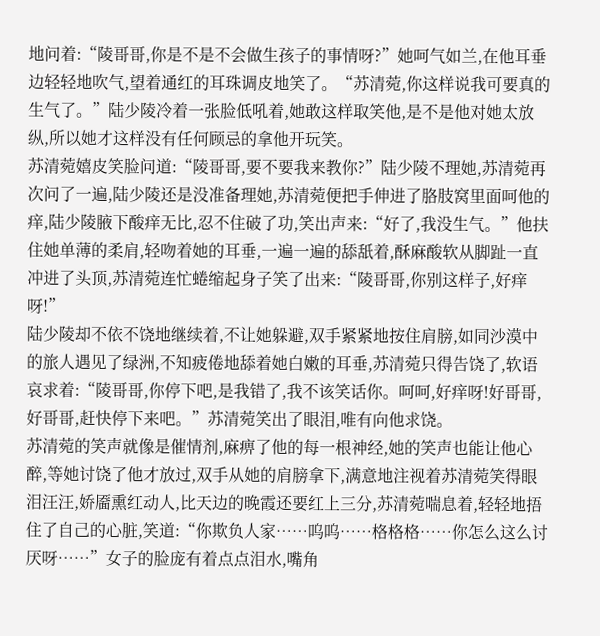地问着:“陵哥哥,你是不是不会做生孩子的事情呀?”她呵气如兰,在他耳垂边轻轻地吹气,望着通红的耳珠调皮地笑了。“苏清菀,你这样说我可要真的生气了。”陆少陵冷着一张脸低吼着,她敢这样取笑他,是不是他对她太放纵,所以她才这样没有任何顾忌的拿他开玩笑。
苏清菀嬉皮笑脸问道:“陵哥哥,要不要我来教你?”陆少陵不理她,苏清菀再次问了一遍,陆少陵还是没准备理她,苏清菀便把手伸进了胳肢窝里面呵他的痒,陆少陵腋下酸痒无比,忍不住破了功,笑出声来:“好了,我没生气。”他扶住她单薄的柔肩,轻吻着她的耳垂,一遍一遍的舔舐着,酥麻酸软从脚趾一直冲进了头顶,苏清菀连忙蜷缩起身子笑了出来:“陵哥哥,你别这样子,好痒呀!”
陆少陵却不依不饶地继续着,不让她躲避,双手紧紧地按住肩膀,如同沙漠中的旅人遇见了绿洲,不知疲倦地舔着她白嫩的耳垂,苏清菀只得告饶了,软语哀求着:“陵哥哥,你停下吧,是我错了,我不该笑话你。呵呵,好痒呀!好哥哥,好哥哥,赶快停下来吧。”苏清菀笑出了眼泪,唯有向他求饶。
苏清菀的笑声就像是催情剂,麻痹了他的每一根神经,她的笑声也能让他心醉,等她讨饶了他才放过,双手从她的肩膀拿下,满意地注视着苏清菀笑得眼泪汪汪,娇靥熏红动人,比天边的晚霞还要红上三分,苏清菀喘息着,轻轻地捂住了自己的心脏,笑道:“你欺负人家……呜呜……格格格……你怎么这么讨厌呀……”女子的脸庞有着点点泪水,嘴角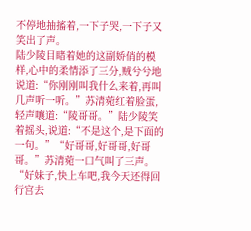不停地抽搐着,一下子哭,一下子又笑出了声。
陆少陵目睹着她的这副娇俏的模样,心中的柔情添了三分,贼兮兮地说道:“你刚刚叫我什么来着,再叫几声听一听。”苏清菀红着脸蛋,轻声嚷道:“陵哥哥。”陆少陵笑着摇头,说道:“不是这个,是下面的一句。”“好哥哥,好哥哥,好哥哥。”苏清菀一口气叫了三声。“好妹子,快上车吧,我今天还得回行宫去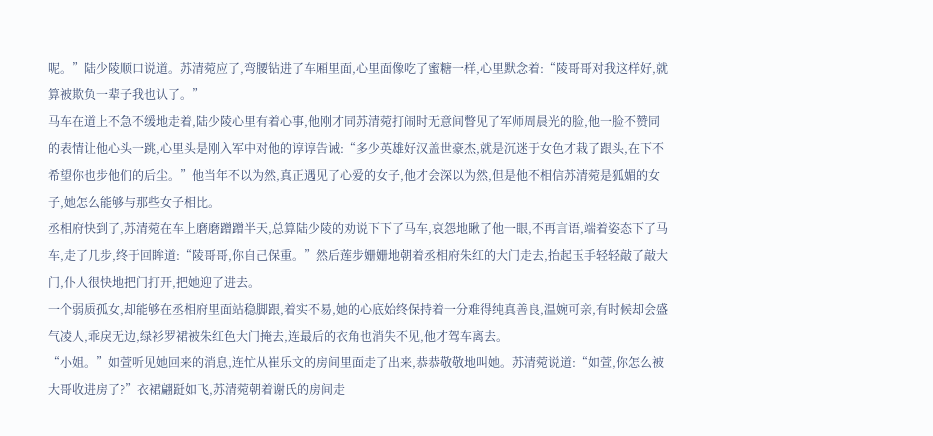呢。”陆少陵顺口说道。苏清菀应了,弯腰钻进了车厢里面,心里面像吃了蜜糖一样,心里默念着:“陵哥哥对我这样好,就算被欺负一辈子我也认了。”
马车在道上不急不缓地走着,陆少陵心里有着心事,他刚才同苏清菀打闹时无意间瞥见了军师周晨光的脸,他一脸不赞同的表情让他心头一跳,心里头是刚入军中对他的谆谆告诫:“多少英雄好汉盖世豪杰,就是沉迷于女色才栽了跟头,在下不希望你也步他们的后尘。”他当年不以为然,真正遇见了心爱的女子,他才会深以为然,但是他不相信苏清菀是狐媚的女子,她怎么能够与那些女子相比。
丞相府快到了,苏清菀在车上磨磨蹭蹭半天,总算陆少陵的劝说下下了马车,哀怨地瞅了他一眼,不再言语,端着姿态下了马车,走了几步,终于回眸道:“陵哥哥,你自己保重。”然后莲步姗姗地朝着丞相府朱红的大门走去,抬起玉手轻轻敲了敲大门,仆人很快地把门打开,把她迎了进去。
一个弱质孤女,却能够在丞相府里面站稳脚跟,着实不易,她的心底始终保持着一分难得纯真善良,温婉可亲,有时候却会盛气凌人,乖戾无边,绿衫罗裙被朱红色大门掩去,连最后的衣角也消失不见,他才驾车离去。
“小姐。”如萱听见她回来的消息,连忙从崔乐文的房间里面走了出来,恭恭敬敬地叫她。苏清菀说道:“如萱,你怎么被大哥收进房了?”衣裙翩跹如飞,苏清菀朝着谢氏的房间走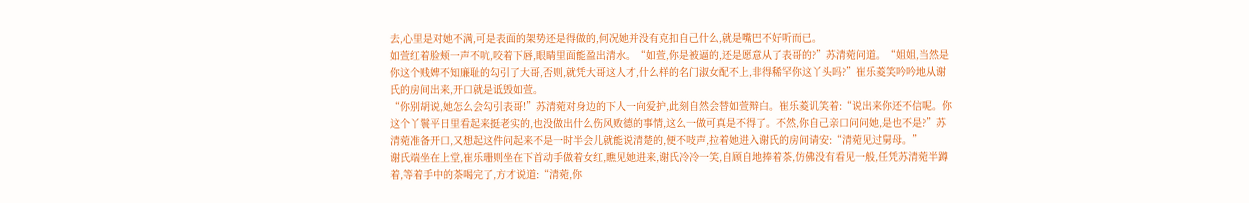去,心里是对她不满,可是表面的架势还是得做的,何况她并没有克扣自己什么,就是嘴巴不好听而已。
如萱红着脸颊一声不吭,咬着下唇,眼睛里面能盈出清水。“如萱,你是被逼的,还是愿意从了表哥的?”苏清菀问道。“姐姐,当然是你这个贱婢不知廉耻的勾引了大哥,否则,就凭大哥这人才,什么样的名门淑女配不上,非得稀罕你这丫头吗?”崔乐菱笑吟吟地从谢氏的房间出来,开口就是诋毁如萱。
“你别胡说,她怎么会勾引表哥!”苏清菀对身边的下人一向爱护,此刻自然会替如萱辩白。崔乐菱讥笑着:“说出来你还不信呢。你这个丫鬟平日里看起来挺老实的,也没做出什么伤风败德的事情,这么一做可真是不得了。不然,你自己亲口问问她,是也不是?”苏清菀准备开口,又想起这件问起来不是一时半会儿就能说清楚的,便不吱声,拉着她进入谢氏的房间请安:“清菀见过舅母。”
谢氏端坐在上堂,崔乐珊则坐在下首动手做着女红,瞧见她进来,谢氏冷冷一笑,自顾自地捧着茶,仿佛没有看见一般,任凭苏清菀半蹲着,等着手中的茶喝完了,方才说道:“清菀,你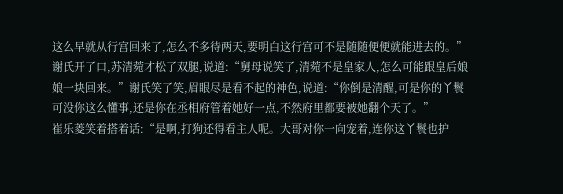这么早就从行宫回来了,怎么不多待两天,要明白这行宫可不是随随便便就能进去的。”
谢氏开了口,苏清菀才松了双腿,说道:“舅母说笑了,清菀不是皇家人,怎么可能跟皇后娘娘一块回来。”谢氏笑了笑,眉眼尽是看不起的神色,说道:“你倒是清醒,可是你的丫鬟可没你这么懂事,还是你在丞相府管着她好一点,不然府里都要被她翻个天了。”
崔乐菱笑着搭着话:“是啊,打狗还得看主人呢。大哥对你一向宠着,连你这丫鬟也护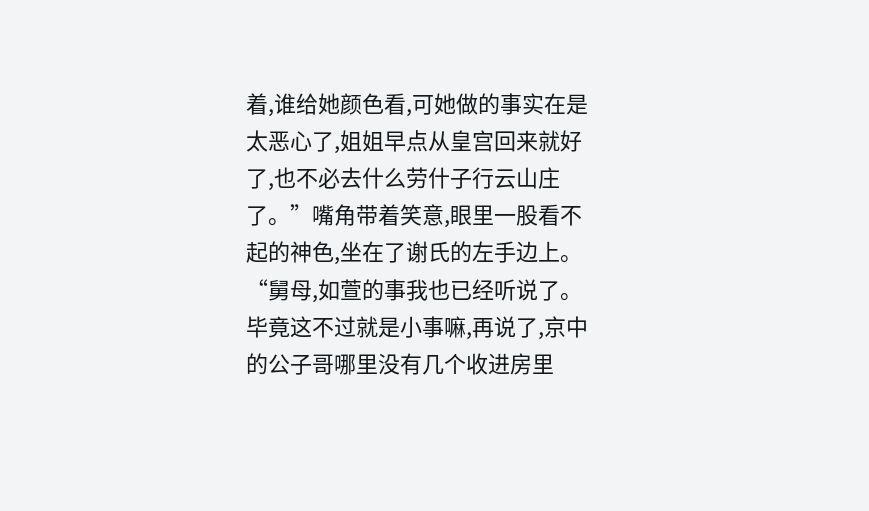着,谁给她颜色看,可她做的事实在是太恶心了,姐姐早点从皇宫回来就好了,也不必去什么劳什子行云山庄了。”嘴角带着笑意,眼里一股看不起的神色,坐在了谢氏的左手边上。
“舅母,如萱的事我也已经听说了。毕竟这不过就是小事嘛,再说了,京中的公子哥哪里没有几个收进房里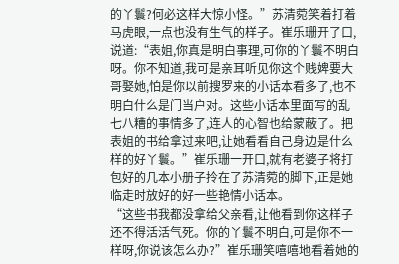的丫鬟?何必这样大惊小怪。”苏清菀笑着打着马虎眼,一点也没有生气的样子。崔乐珊开了口,说道:“表姐,你真是明白事理,可你的丫鬟不明白呀。你不知道,我可是亲耳听见你这个贱婢要大哥娶她,怕是你以前搜罗来的小话本看多了,也不明白什么是门当户对。这些小话本里面写的乱七八糟的事情多了,连人的心智也给蒙蔽了。把表姐的书给拿过来吧,让她看看自己身边是什么样的好丫鬟。”崔乐珊一开口,就有老婆子将打包好的几本小册子拎在了苏清菀的脚下,正是她临走时放好的好一些艳情小话本。
“这些书我都没拿给父亲看,让他看到你这样子还不得活活气死。你的丫鬟不明白,可是你不一样呀,你说该怎么办?”崔乐珊笑嘻嘻地看着她的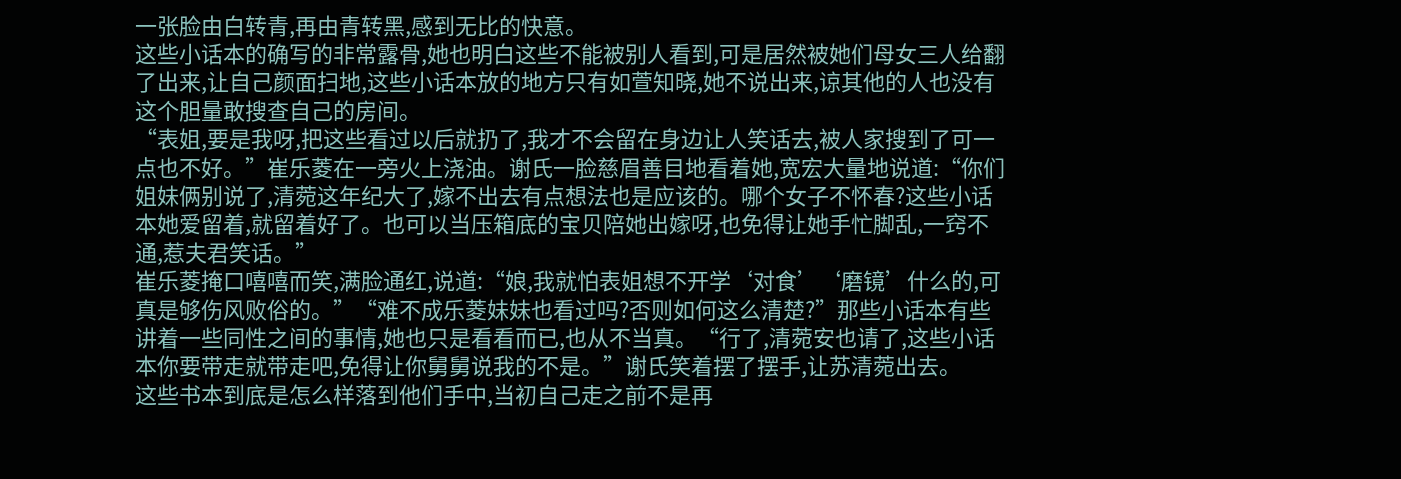一张脸由白转青,再由青转黑,感到无比的快意。
这些小话本的确写的非常露骨,她也明白这些不能被别人看到,可是居然被她们母女三人给翻了出来,让自己颜面扫地,这些小话本放的地方只有如萱知晓,她不说出来,谅其他的人也没有这个胆量敢搜查自己的房间。
“表姐,要是我呀,把这些看过以后就扔了,我才不会留在身边让人笑话去,被人家搜到了可一点也不好。”崔乐菱在一旁火上浇油。谢氏一脸慈眉善目地看着她,宽宏大量地说道:“你们姐妹俩别说了,清菀这年纪大了,嫁不出去有点想法也是应该的。哪个女子不怀春?这些小话本她爱留着,就留着好了。也可以当压箱底的宝贝陪她出嫁呀,也免得让她手忙脚乱,一窍不通,惹夫君笑话。”
崔乐菱掩口嘻嘻而笑,满脸通红,说道:“娘,我就怕表姐想不开学‘对食’‘磨镜’什么的,可真是够伤风败俗的。”“难不成乐菱妹妹也看过吗?否则如何这么清楚?”那些小话本有些讲着一些同性之间的事情,她也只是看看而已,也从不当真。“行了,清菀安也请了,这些小话本你要带走就带走吧,免得让你舅舅说我的不是。”谢氏笑着摆了摆手,让苏清菀出去。
这些书本到底是怎么样落到他们手中,当初自己走之前不是再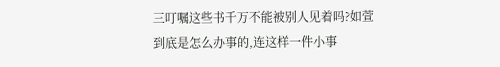三叮嘱这些书千万不能被别人见着吗?如萱到底是怎么办事的,连这样一件小事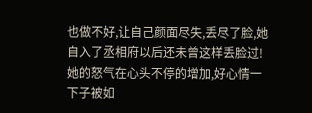也做不好,让自己颜面尽失,丢尽了脸,她自入了丞相府以后还未曾这样丢脸过!她的怒气在心头不停的增加,好心情一下子被如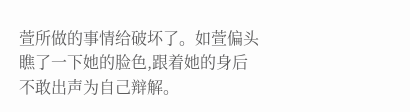萱所做的事情给破坏了。如萱偏头瞧了一下她的脸色,跟着她的身后不敢出声为自己辩解。